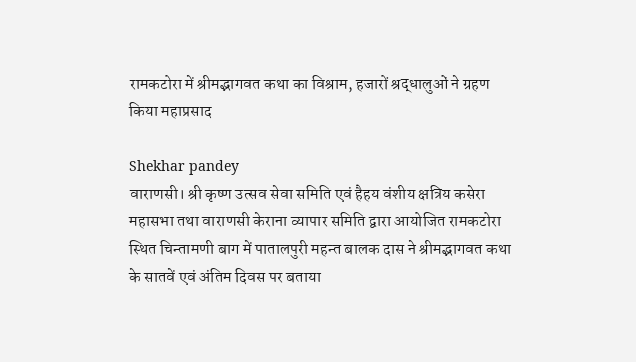रामकटोरा में श्रीमद्भागवत कथा का विश्राम, हजारों श्रद्धालुओं ने ग्रहण किया महाप्रसाद

Shekhar pandey
वाराणसी। श्री कृष्ण उत्सव सेवा समिति एवं हैहय वंशीय क्षत्रिय कसेरा महासभा तथा वाराणसी केराना व्यापार समिति द्वारा आयोजित रामकटोरा स्थित चिन्तामणी बाग में पातालपुरी महन्त बालक दास ने श्रीमद्भागवत कथा के सातवें एवं अंतिम दिवस पर बताया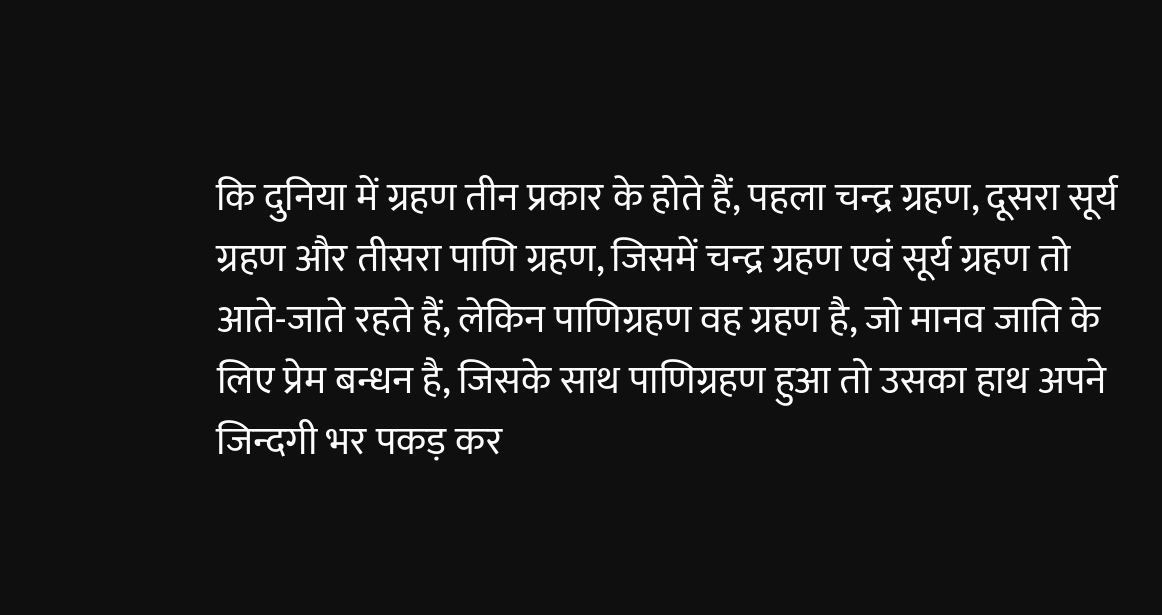कि दुनिया में ग्रहण तीन प्रकार के होते हैं, पहला चन्द्र ग्रहण, दूसरा सूर्य ग्रहण और तीसरा पाणि ग्रहण, जिसमें चन्द्र ग्रहण एवं सूर्य ग्रहण तो आते-जाते रहते हैं, लेकिन पाणिग्रहण वह ग्रहण है, जो मानव जाति के लिए प्रेम बन्धन है, जिसके साथ पाणिग्रहण हुआ तो उसका हाथ अपने जिन्दगी भर पकड़ कर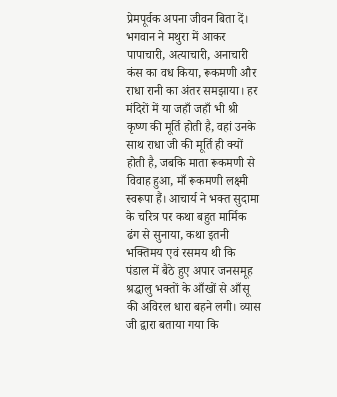प्रेमपूर्वक अपना जीवन बिता दें।
भगवान ने मथुरा में आकर पापाचारी, अत्याचारी, अनाचारी कंस का वध किया, रूकमणी और राधा रानी का अंतर समझाया। हर मंदिरों में या जहाँ जहाँ भी श्री कृष्ण की मूर्ति होती है, वहां उनके साथ राधा जी की मूर्ति ही क्यों होती है, जबकि माता रूकमणी से विवाह हुआ, माँ रूकमणी लक्ष्मी स्वरूपा हैं। आचार्य ने भक्त सुदामा के चरित्र पर कथा बहुत मार्मिक ढंग से सुनाया, कथा इतनी भक्तिमय एवं रसमय थी कि पंडाल में बैठे हुए अपार जनसमूह श्रद्धालु भक्तों के आँखों से आँसू की अविरल धारा बहने लगी। व्यास जी द्वारा बताया गया कि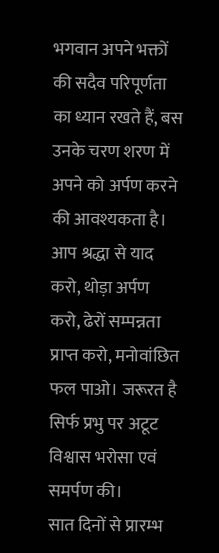भगवान अपने भक्तों की सदैव परिपूर्णता का ध्यान रखते हैं, बस उनके चरण शरण में अपने को अर्पण करने की आवश्यकता है। आप श्रद्धा से याद करो, थोड़ा अर्पण करो, ढेरों सम्पन्नता प्राप्त करो, मनोवांछित फल पाओ। जरूरत है सिर्फ प्रभु पर अटूट विश्वास भरोसा एवं समर्पण की।
सात दिनों से प्रारम्भ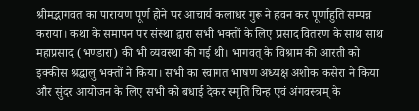श्रीमद्भागवत का पारायण पूर्ण होने पर आचार्य कलाधर गुरू ने हवन कर पूर्णाहुति सम्पन्न कराया। कथा के समापन पर संस्था द्वारा सभी भक्तों के लिए प्रसाद वितरण के साथ साथ महाप्रसाद (भण्डारा) की भी व्यवस्था की गई थी। भागवत् के विश्राम की आरती को इक्कीस श्रद्धालु भक्तों ने किया। सभी का स्वागत भाषण अध्यक्ष अशोक कसेरा ने किया और सुंदर आयोजन के लिए सभी को बधाई देकर स्मृति चिन्ह एवं अंगवस्त्रम् के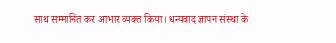साथ सम्मानित कर आभार व्यक्त किया। धन्यवाद ज्ञापन संस्था के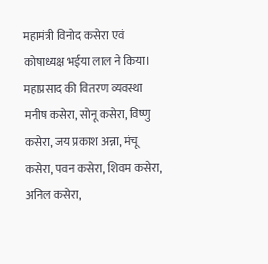महामंत्री विनोद कसेरा एवं कोषाध्यक्ष भईया लाल ने किया। महाप्रसाद की वितरण व्यवस्था मनीष कसेरा, सोनू कसेरा, विष्णु कसेरा, जय प्रकाश अन्ना, मंचू कसेरा, पवन कसेरा, शिवम कसेरा, अनिल कसेरा,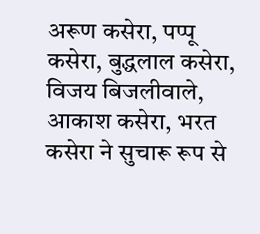अरूण कसेरा, पप्पू कसेरा, बुद्धलाल कसेरा, विजय बिजलीवाले, आकाश कसेरा, भरत कसेरा ने सुचारू रूप से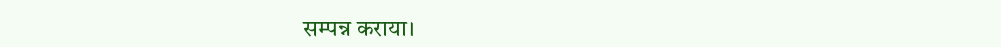सम्पन्न कराया।